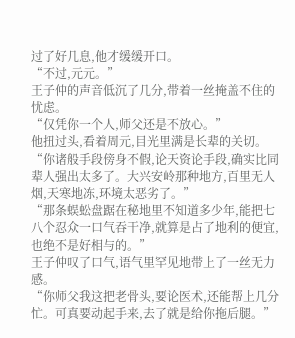过了好几息,他才缓缓开口。
“不过,元元。”
王子仲的声音低沉了几分,带着一丝掩盖不住的忧虑。
“仅凭你一个人,师父还是不放心。”
他扭过头,看着周元,目光里满是长辈的关切。
“你诸般手段傍身不假,论天资论手段,确实比同辈人强出太多了。大兴安岭那种地方,百里无人烟,天寒地冻,环境太恶劣了。”
“那条蜈蚣盘踞在秘地里不知道多少年,能把七八个忍众一口气吞干净,就算是占了地利的便宜,也绝不是好相与的。”
王子仲叹了口气,语气里罕见地带上了一丝无力感。
“你师父我这把老骨头,要论医术,还能帮上几分忙。可真要动起手来,去了就是给你拖后腿。”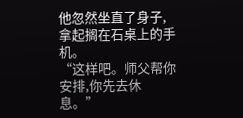他忽然坐直了身子,拿起搁在石桌上的手机。
“这样吧。师父帮你安排,你先去休息。”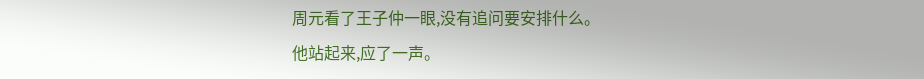周元看了王子仲一眼,没有追问要安排什么。
他站起来,应了一声。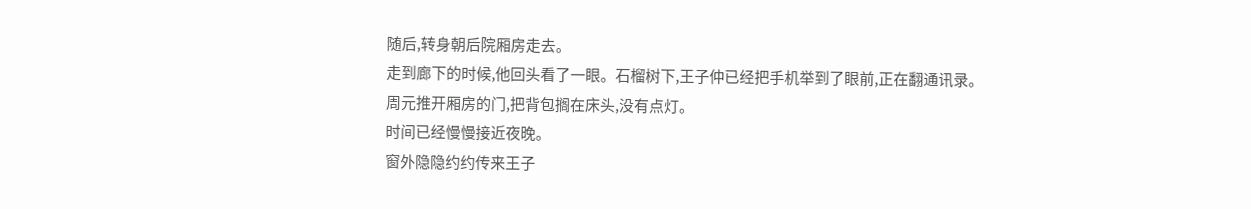随后,转身朝后院厢房走去。
走到廊下的时候,他回头看了一眼。石榴树下,王子仲已经把手机举到了眼前,正在翻通讯录。
周元推开厢房的门,把背包搁在床头,没有点灯。
时间已经慢慢接近夜晚。
窗外隐隐约约传来王子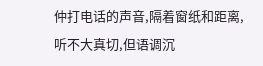仲打电话的声音,隔着窗纸和距离,听不大真切,但语调沉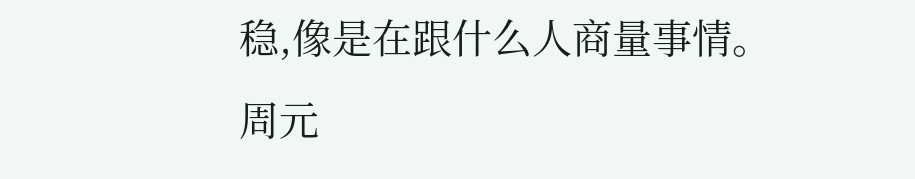稳,像是在跟什么人商量事情。
周元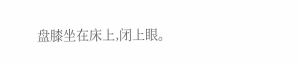盘膝坐在床上,闭上眼。